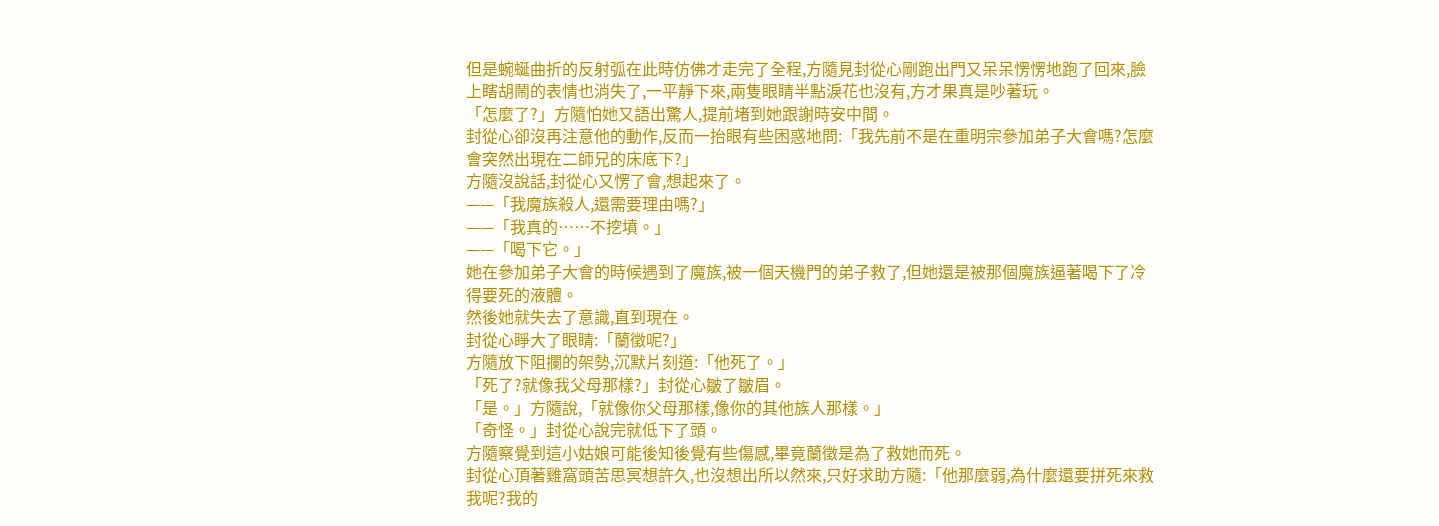但是蜿蜒曲折的反射弧在此時仿佛才走完了全程,方隨見封從心剛跑出門又呆呆愣愣地跑了回來,臉上瞎胡鬧的表情也消失了,一平靜下來,兩隻眼睛半點淚花也沒有,方才果真是吵著玩。
「怎麼了?」方隨怕她又語出驚人,提前堵到她跟謝時安中間。
封從心卻沒再注意他的動作,反而一抬眼有些困惑地問:「我先前不是在重明宗參加弟子大會嗎?怎麼會突然出現在二師兄的床底下?」
方隨沒說話,封從心又愣了會,想起來了。
——「我魔族殺人,還需要理由嗎?」
——「我真的……不挖墳。」
——「喝下它。」
她在參加弟子大會的時候遇到了魔族,被一個天機門的弟子救了,但她還是被那個魔族逼著喝下了冷得要死的液體。
然後她就失去了意識,直到現在。
封從心睜大了眼睛:「蘭徵呢?」
方隨放下阻攔的架勢,沉默片刻道:「他死了。」
「死了?就像我父母那樣?」封從心皺了皺眉。
「是。」方隨說,「就像你父母那樣,像你的其他族人那樣。」
「奇怪。」封從心說完就低下了頭。
方隨察覺到這小姑娘可能後知後覺有些傷感,畢竟蘭徵是為了救她而死。
封從心頂著雞窩頭苦思冥想許久,也沒想出所以然來,只好求助方隨:「他那麼弱,為什麼還要拼死來救我呢?我的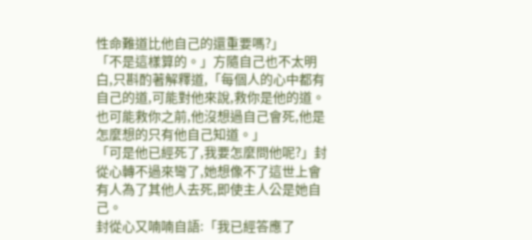性命難道比他自己的還重要嗎?」
「不是這樣算的。」方隨自己也不太明白,只斟酌著解釋道,「每個人的心中都有自己的道,可能對他來說,救你是他的道。也可能救你之前,他沒想過自己會死,他是怎麼想的只有他自己知道。」
「可是他已經死了,我要怎麼問他呢?」封從心轉不過來彎了,她想像不了這世上會有人為了其他人去死,即使主人公是她自己。
封從心又喃喃自語:「我已經答應了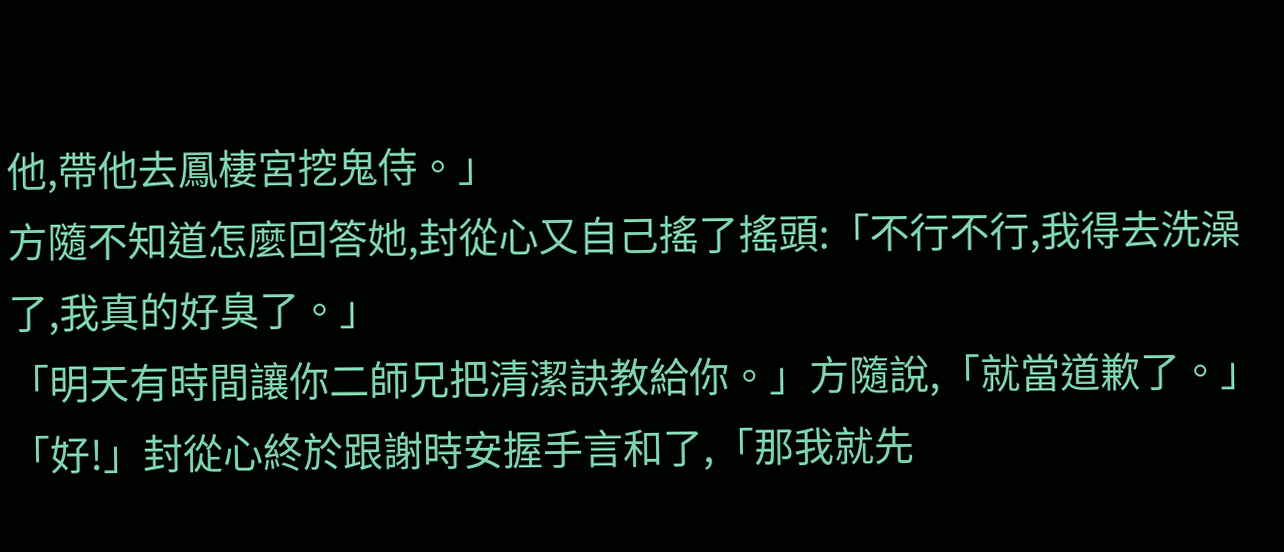他,帶他去鳳棲宮挖鬼侍。」
方隨不知道怎麼回答她,封從心又自己搖了搖頭:「不行不行,我得去洗澡了,我真的好臭了。」
「明天有時間讓你二師兄把清潔訣教給你。」方隨說,「就當道歉了。」
「好!」封從心終於跟謝時安握手言和了,「那我就先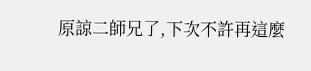原諒二師兄了,下次不許再這麼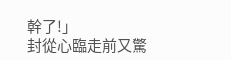幹了!」
封從心臨走前又驚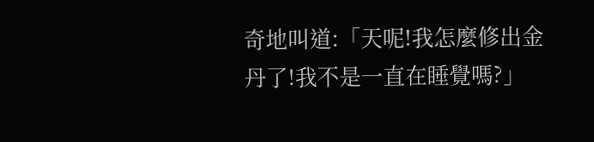奇地叫道:「天呢!我怎麼修出金丹了!我不是一直在睡覺嗎?」